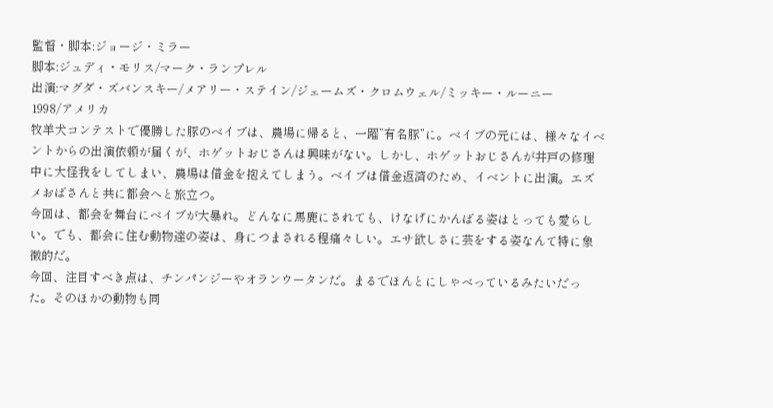監督・脚本:ジョージ・ミラー
脚本:ジュディ・モリス/マーク・ランプレル
出演:マグダ・ズバンスキー/メアリー・ステイン/ジェームズ・クロムウェル/ミッキー・ルーニー
1998/アメリカ
牧羊犬コンテストで優勝した豚のベイブは、農場に帰ると、一躍”有名豚”に。ベイブの元には、様々なイベントからの出演依頼が届くが、ホゲットおじさんは興味がない。しかし、ホゲットおじさんが井戸の修理中に大怪我をしてしまい、農場は借金を抱えてしまう。ベイブは借金返済のため、イベントに出演。エズメおばさんと共に都会へと旅立つ。
今回は、都会を舞台にベイブが大暴れ。どんなに馬鹿にされても、けなげにかんばる姿はとっても愛らしい。でも、都会に住む動物達の姿は、身につまされる程痛々しい。エサ欲しさに芸をする姿なんて特に象徴的だ。
今回、注目すべき点は、チンパンジーやオランウータンだ。まるでほんとにしゃべっているみたいだった。そのほかの動物も同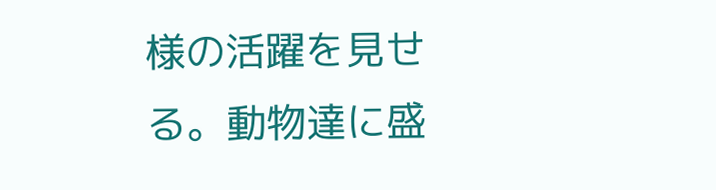様の活躍を見せる。動物達に盛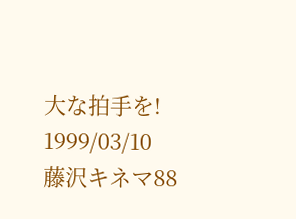大な拍手を!
1999/03/10 藤沢キネマ88